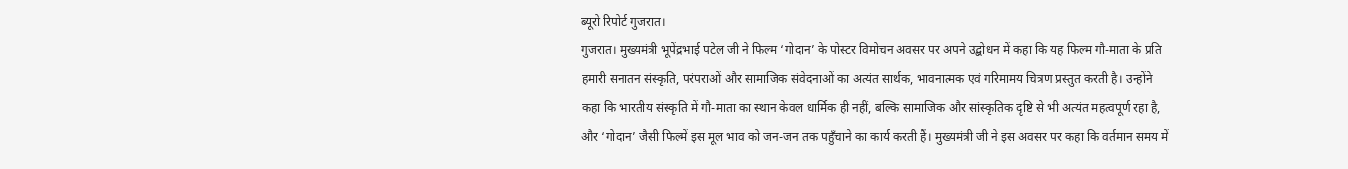ब्यूरो रिपोर्ट गुजरात।
गुजरात। मुख्यमंत्री भूपेंद्रभाई पटेल जी ने फिल्म ‘गोदान’ के पोस्टर विमोचन अवसर पर अपने उद्बोधन में कहा कि यह फिल्म गौ-माता के प्रति हमारी सनातन संस्कृति, परंपराओं और सामाजिक संवेदनाओं का अत्यंत सार्थक, भावनात्मक एवं गरिमामय चित्रण प्रस्तुत करती है। उन्होंने कहा कि भारतीय संस्कृति में गौ-माता का स्थान केवल धार्मिक ही नहीं, बल्कि सामाजिक और सांस्कृतिक दृष्टि से भी अत्यंत महत्वपूर्ण रहा है, और ‘गोदान’ जैसी फिल्में इस मूल भाव को जन-जन तक पहुँचाने का कार्य करती हैं। मुख्यमंत्री जी ने इस अवसर पर कहा कि वर्तमान समय में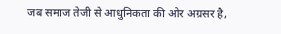जब समाज तेजी से आधुनिकता की ओर अग्रसर है,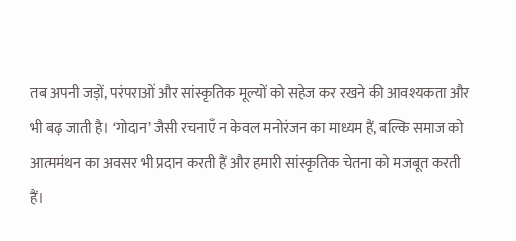तब अपनी जड़ों, परंपराओं और सांस्कृतिक मूल्यों को सहेज कर रखने की आवश्यकता और भी बढ़ जाती है। ‘गोदान’ जैसी रचनाएँ न केवल मनोरंजन का माध्यम हैं, बल्कि समाज को आत्ममंथन का अवसर भी प्रदान करती हैं और हमारी सांस्कृतिक चेतना को मजबूत करती हैं।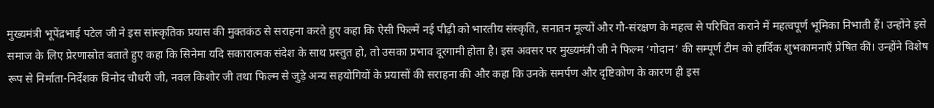मुख्यमंत्री भूपेंद्रभाई पटेल जी ने इस सांस्कृतिक प्रयास की मुक्तकंठ से सराहना करते हुए कहा कि ऐसी फिल्में नई पीढ़ी को भारतीय संस्कृति, सनातन मूल्यों और गौ-संरक्षण के महत्व से परिचित कराने में महत्वपूर्ण भूमिका निभाती हैं। उन्होंने इसे समाज के लिए प्रेरणास्रोत बताते हुए कहा कि सिनेमा यदि सकारात्मक संदेश के साथ प्रस्तुत हो, तो उसका प्रभाव दूरगामी होता है। इस अवसर पर मुख्यमंत्री जी ने फिल्म ‘गोदान’ की सम्पूर्ण टीम को हार्दिक शुभकामनाएँ प्रेषित कीं। उन्होंने विशेष रूप से निर्माता-निर्देशक विनोद चौधरी जी, नवल किशोर जी तथा फिल्म से जुड़े अन्य सहयोगियों के प्रयासों की सराहना की और कहा कि उनके समर्पण और दृष्टिकोण के कारण ही इस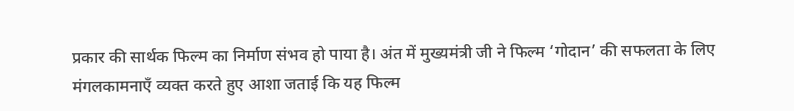प्रकार की सार्थक फिल्म का निर्माण संभव हो पाया है। अंत में मुख्यमंत्री जी ने फिल्म ‘गोदान’ की सफलता के लिए मंगलकामनाएँ व्यक्त करते हुए आशा जताई कि यह फिल्म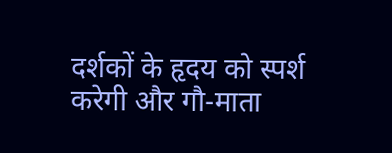दर्शकों के हृदय को स्पर्श करेगी और गौ-माता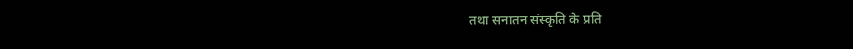तथा सनातन संस्कृति के प्रति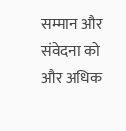सम्मान और संवेदना को और अधिक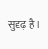सुदृढ़ है।